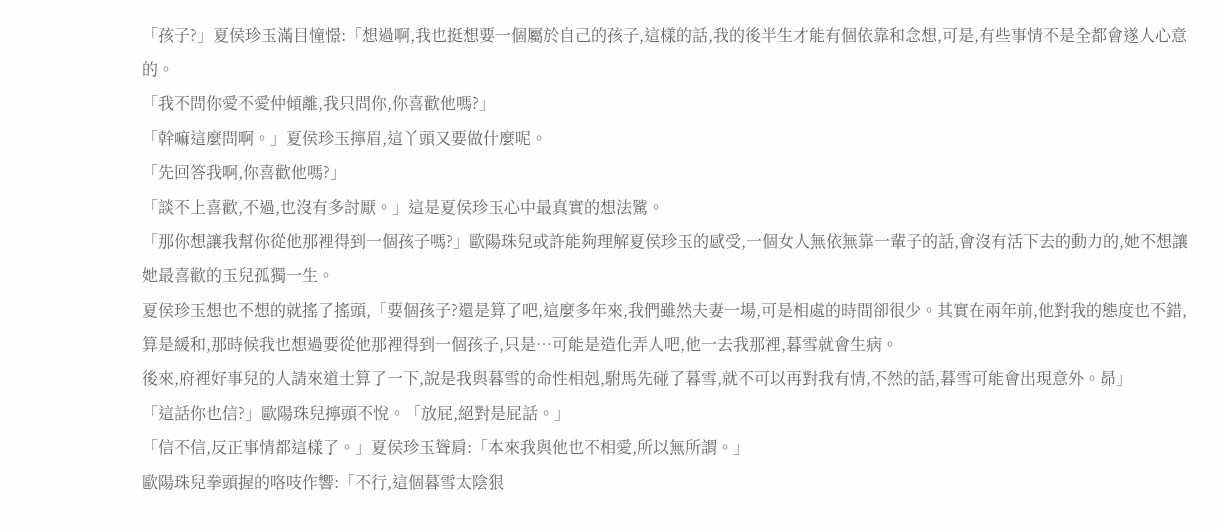「孩子?」夏侯珍玉滿目憧憬:「想過啊,我也挺想要一個屬於自己的孩子,這樣的話,我的後半生才能有個依靠和念想,可是,有些事情不是全都會遂人心意的。
「我不問你愛不愛仲傾離,我只問你,你喜歡他嗎?」
「幹嘛這麼問啊。」夏侯珍玉擰眉,這丫頭又要做什麼呢。
「先回答我啊,你喜歡他嗎?」
「談不上喜歡,不過,也沒有多討厭。」這是夏侯珍玉心中最真實的想法騭。
「那你想讓我幫你從他那裡得到一個孩子嗎?」歐陽珠兒或許能夠理解夏侯珍玉的感受,一個女人無依無靠一輩子的話,會沒有活下去的動力的,她不想讓她最喜歡的玉兒孤獨一生。
夏侯珍玉想也不想的就搖了搖頭,「要個孩子?還是算了吧,這麼多年來,我們雖然夫妻一場,可是相處的時間卻很少。其實在兩年前,他對我的態度也不錯,算是緩和,那時候我也想過要從他那裡得到一個孩子,只是…可能是造化弄人吧,他一去我那裡,暮雪就會生病。
後來,府裡好事兒的人請來道士算了一下,說是我與暮雪的命性相剋,駙馬先碰了暮雪,就不可以再對我有情,不然的話,暮雪可能會出現意外。昴」
「這話你也信?」歐陽珠兒擰頭不悅。「放屁,絕對是屁話。」
「信不信,反正事情都這樣了。」夏侯珍玉聳肩:「本來我與他也不相愛,所以無所謂。」
歐陽珠兒拳頭握的咯吱作響:「不行,這個暮雪太陰狠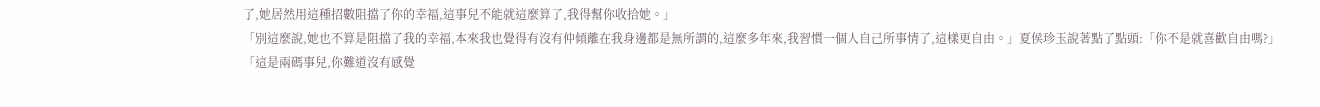了,她居然用這種招數阻擋了你的幸福,這事兒不能就這麼算了,我得幫你收拾她。」
「別這麼說,她也不算是阻擋了我的幸福,本來我也覺得有沒有仲傾離在我身邊都是無所謂的,這麼多年來,我習慣一個人自己所事情了,這樣更自由。」夏侯珍玉說著點了點頭:「你不是就喜歡自由嗎?」
「這是兩碼事兒,你難道沒有感覺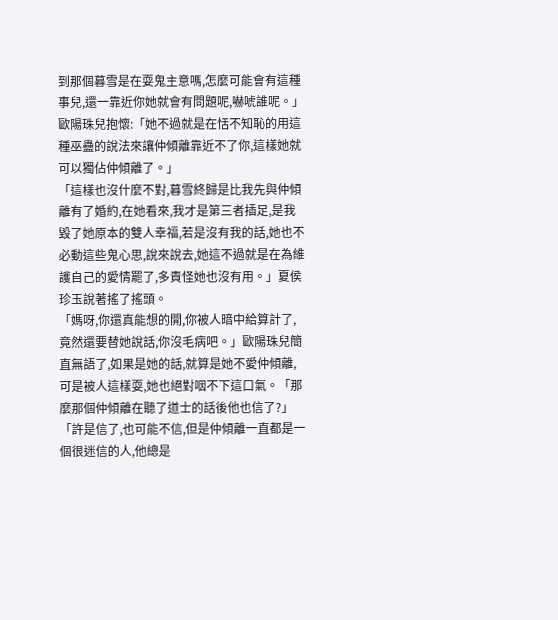到那個暮雪是在耍鬼主意嗎,怎麼可能會有這種事兒,還一靠近你她就會有問題呢,嚇唬誰呢。」歐陽珠兒抱懷:「她不過就是在恬不知恥的用這種巫蠱的說法來讓仲傾離靠近不了你,這樣她就可以獨佔仲傾離了。」
「這樣也沒什麼不對,暮雪終歸是比我先與仲傾離有了婚約,在她看來,我才是第三者插足,是我毀了她原本的雙人幸福,若是沒有我的話,她也不必動這些鬼心思,說來說去,她這不過就是在為維護自己的愛情罷了,多責怪她也沒有用。」夏侯珍玉說著搖了搖頭。
「媽呀,你還真能想的開,你被人暗中給算計了,竟然還要替她說話,你沒毛病吧。」歐陽珠兒簡直無語了,如果是她的話,就算是她不愛仲傾離,可是被人這樣耍,她也絕對咽不下這口氣。「那麼那個仲傾離在聽了道士的話後他也信了?」
「許是信了,也可能不信,但是仲傾離一直都是一個很迷信的人,他總是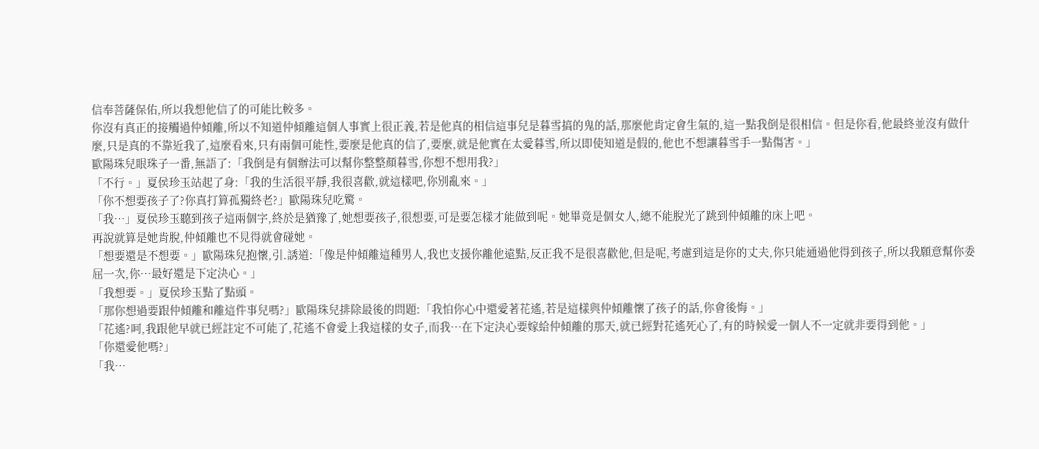信奉菩薩保佑,所以我想他信了的可能比較多。
你沒有真正的接觸過仲傾離,所以不知道仲傾離這個人事實上很正義,若是他真的相信這事兒是暮雪搞的鬼的話,那麼他肯定會生氣的,這一點我倒是很相信。但是你看,他最終並沒有做什麼,只是真的不靠近我了,這麼看來,只有兩個可能性,要麼是他真的信了,要麼,就是他實在太愛暮雪,所以即使知道是假的,他也不想讓暮雪手一點傷害。」
歐陽珠兒眼珠子一番,無語了:「我倒是有個辦法可以幫你整整顏暮雪,你想不想用我?」
「不行。」夏侯珍玉站起了身:「我的生活很平靜,我很喜歡,就這樣吧,你別亂來。」
「你不想要孩子了?你真打算孤獨終老?」歐陽珠兒吃驚。
「我…」夏侯珍玉聽到孩子這兩個字,終於是猶豫了,她想要孩子,很想要,可是要怎樣才能做到呢。她畢竟是個女人,總不能脫光了跳到仲傾離的床上吧。
再說就算是她肯脫,仲傾離也不見得就會碰她。
「想要還是不想要。」歐陽珠兒抱懷,引.誘道:「像是仲傾離這種男人,我也支援你離他遠點,反正我不是很喜歡他,但是呢,考慮到這是你的丈夫,你只能通過他得到孩子,所以我願意幫你委屈一次,你…最好還是下定決心。」
「我想要。」夏侯珍玉點了點頭。
「那你想過要跟仲傾離和離這件事兒嗎?」歐陽珠兒排除最後的問題:「我怕你心中還愛著花遙,若是這樣與仲傾離懷了孩子的話,你會後悔。」
「花遙?呵,我跟他早就已經註定不可能了,花遙不會愛上我這樣的女子,而我…在下定決心要嫁給仲傾離的那天,就已經對花遙死心了,有的時候愛一個人不一定就非要得到他。」
「你還愛他嗎?」
「我…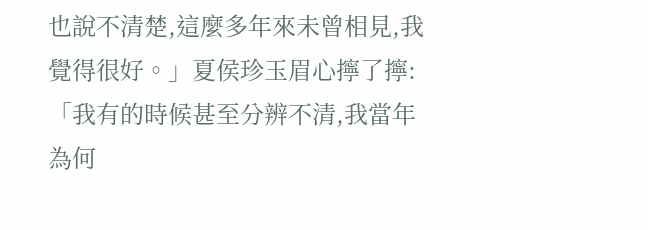也說不清楚,這麼多年來未曾相見,我覺得很好。」夏侯珍玉眉心擰了擰:「我有的時候甚至分辨不清,我當年為何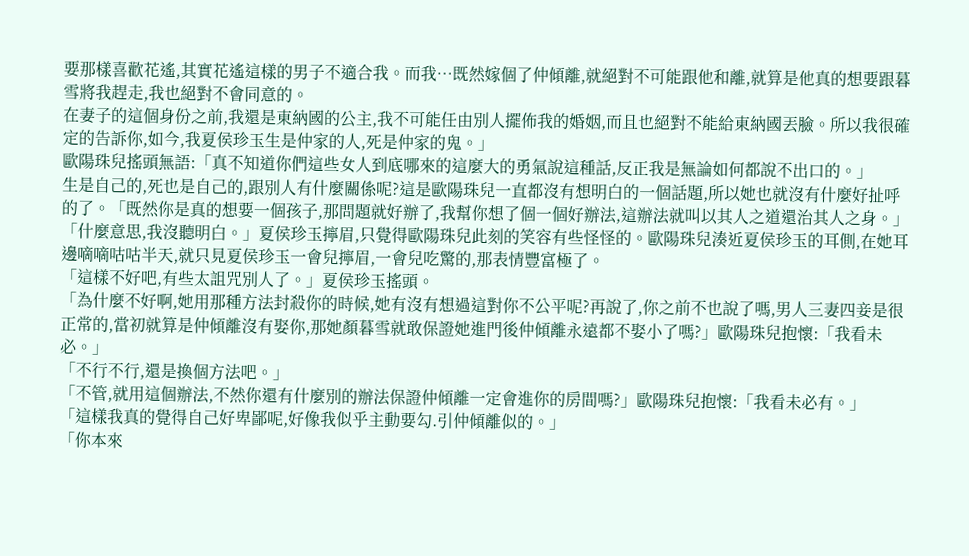要那樣喜歡花遙,其實花遙這樣的男子不適合我。而我…既然嫁個了仲傾離,就絕對不可能跟他和離,就算是他真的想要跟暮雪將我趕走,我也絕對不會同意的。
在妻子的這個身份之前,我還是東納國的公主,我不可能任由別人擺佈我的婚姻,而且也絕對不能給東納國丟臉。所以我很確定的告訴你,如今,我夏侯珍玉生是仲家的人,死是仲家的鬼。」
歐陽珠兒搖頭無語:「真不知道你們這些女人到底哪來的這麼大的勇氣說這種話,反正我是無論如何都說不出口的。」
生是自己的,死也是自己的,跟別人有什麼關係呢?這是歐陽珠兒一直都沒有想明白的一個話題,所以她也就沒有什麼好扯呼的了。「既然你是真的想要一個孩子,那問題就好辦了,我幫你想了個一個好辦法,這辦法就叫以其人之道還治其人之身。」
「什麼意思,我沒聽明白。」夏侯珍玉擰眉,只覺得歐陽珠兒此刻的笑容有些怪怪的。歐陽珠兒湊近夏侯珍玉的耳側,在她耳邊嘀嘀咕咕半天,就只見夏侯珍玉一會兒擰眉,一會兒吃驚的,那表情豐富極了。
「這樣不好吧,有些太詛咒別人了。」夏侯珍玉搖頭。
「為什麼不好啊,她用那種方法封殺你的時候,她有沒有想過這對你不公平呢?再說了,你之前不也說了嗎,男人三妻四妾是很正常的,當初就算是仲傾離沒有娶你,那她顏暮雪就敢保證她進門後仲傾離永遠都不娶小了嗎?」歐陽珠兒抱懷:「我看未必。」
「不行不行,還是換個方法吧。」
「不管,就用這個辦法,不然你還有什麼別的辦法保證仲傾離一定會進你的房間嗎?」歐陽珠兒抱懷:「我看未必有。」
「這樣我真的覺得自己好卑鄙呢,好像我似乎主動要勾.引仲傾離似的。」
「你本來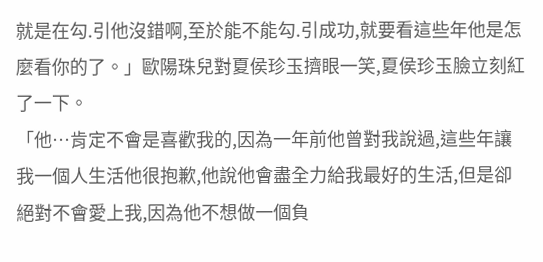就是在勾.引他沒錯啊,至於能不能勾.引成功,就要看這些年他是怎麼看你的了。」歐陽珠兒對夏侯珍玉擠眼一笑,夏侯珍玉臉立刻紅了一下。
「他…肯定不會是喜歡我的,因為一年前他曾對我說過,這些年讓我一個人生活他很抱歉,他說他會盡全力給我最好的生活,但是卻絕對不會愛上我,因為他不想做一個負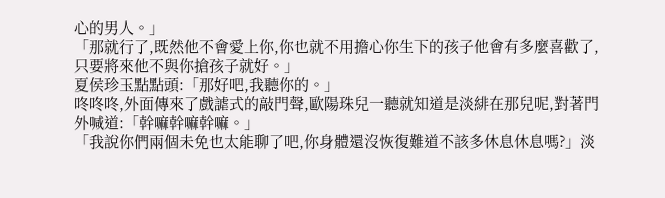心的男人。」
「那就行了,既然他不會愛上你,你也就不用擔心你生下的孩子他會有多麼喜歡了,只要將來他不與你搶孩子就好。」
夏侯珍玉點點頭:「那好吧,我聽你的。」
咚咚咚,外面傳來了戲謔式的敲門聲,歐陽珠兒一聽就知道是淡緋在那兒呢,對著門外喊道:「幹嘛幹嘛幹嘛。」
「我說你們兩個未免也太能聊了吧,你身體還沒恢復難道不該多休息休息嗎?」淡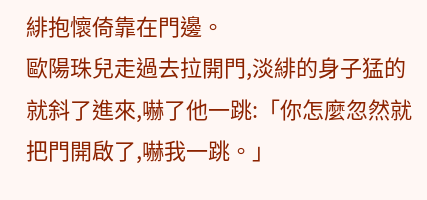緋抱懷倚靠在門邊。
歐陽珠兒走過去拉開門,淡緋的身子猛的就斜了進來,嚇了他一跳:「你怎麼忽然就把門開啟了,嚇我一跳。」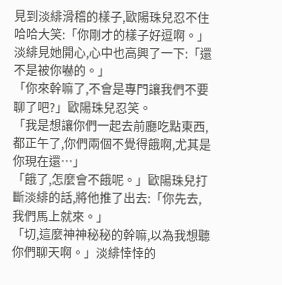見到淡緋滑稽的樣子,歐陽珠兒忍不住哈哈大笑:「你剛才的樣子好逗啊。」
淡緋見她開心,心中也高興了一下:「還不是被你嚇的。」
「你來幹嘛了,不會是專門讓我們不要聊了吧?」歐陽珠兒忍笑。
「我是想讓你們一起去前廳吃點東西,都正午了,你們兩個不覺得餓啊,尤其是你現在還…」
「餓了,怎麼會不餓呢。」歐陽珠兒打斷淡緋的話,將他推了出去:「你先去,我們馬上就來。」
「切,這麼神神秘秘的幹嘛,以為我想聽你們聊天啊。」淡緋悻悻的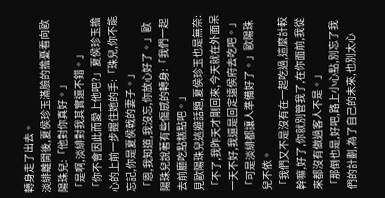轉身走了出去。
淡緋離開後,夏侯珍玉滿臉的擔憂看向歐陽珠兒:「他對你真好。」
「是啊,淡緋對我其實還不錯。」
「你不會因此而愛上他吧?」夏侯珍玉擔心的上前一步握住她的手:「珠兒,你不能忘記,你是夏侯戟的妻子。」
「恩,我知道,我沒忘,你放心好了。」歐陽珠兒說著有些傷感的轉身:「我們一起去前廳吃點糕點吧。」
見歐陽珠兒逃避話題,夏侯珍玉也是無奈:「不了,我昨天才剛回來,今天就在外面呆一天不好,我還是回定遠侯府去吃吧。」
「可是淡緋都讓人準備好了。」歐陽珠兒不依。
「我們又不是沒有在一起吃過,這麼計較幹嘛,好了,你就別管我了,在你面前,我從來都沒有做過客人不是。」
「那倒也是,好吧,路上小心點,別忘了我們的計劃,為了自己的未來,也別太心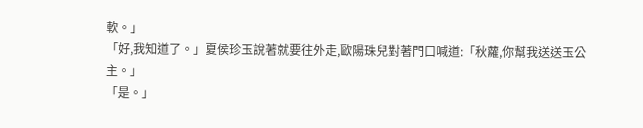軟。」
「好,我知道了。」夏侯珍玉說著就要往外走,歐陽珠兒對著門口喊道:「秋蘿,你幫我送送玉公主。」
「是。」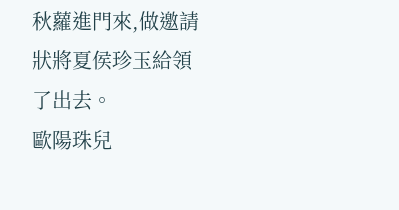秋蘿進門來,做邀請狀將夏侯珍玉給領了出去。
歐陽珠兒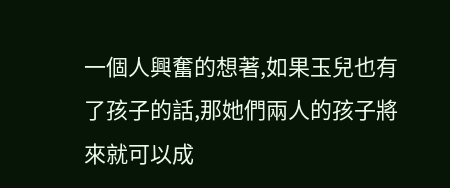一個人興奮的想著,如果玉兒也有了孩子的話,那她們兩人的孩子將來就可以成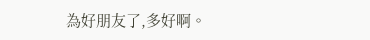為好朋友了,多好啊。